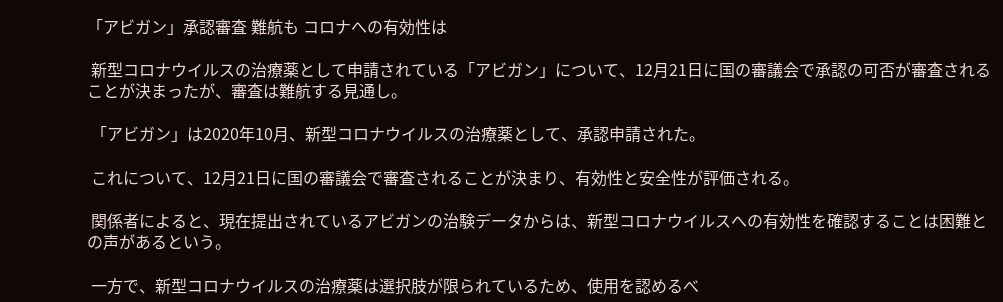「アビガン」承認審査 難航も コロナへの有効性は

 新型コロナウイルスの治療薬として申請されている「アビガン」について、12月21日に国の審議会で承認の可否が審査されることが決まったが、審査は難航する見通し。

 「アビガン」は2020年10月、新型コロナウイルスの治療薬として、承認申請された。

 これについて、12月21日に国の審議会で審査されることが決まり、有効性と安全性が評価される。

 関係者によると、現在提出されているアビガンの治験データからは、新型コロナウイルスへの有効性を確認することは困難との声があるという。

 一方で、新型コロナウイルスの治療薬は選択肢が限られているため、使用を認めるべ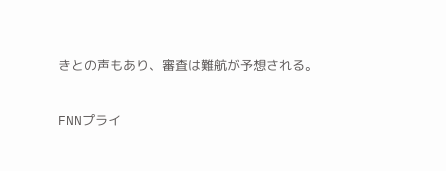きとの声もあり、審査は難航が予想される。

FNNプライ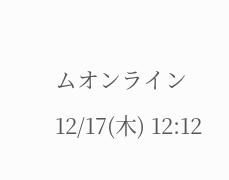ムオンライン 12/17(木) 12:12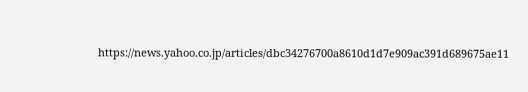https://news.yahoo.co.jp/articles/dbc34276700a8610d1d7e909ac391d689675ae11